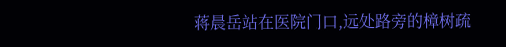蒋晨岳站在医院门口,远处路旁的樟树疏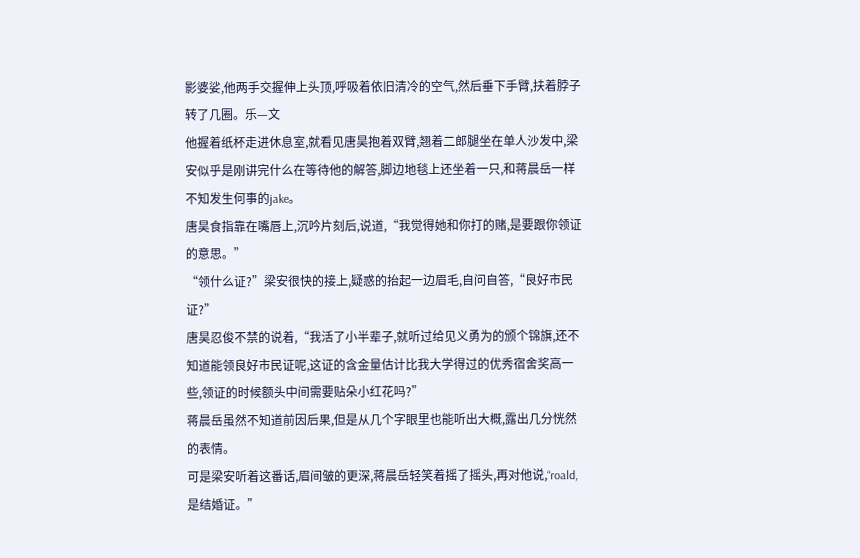影婆娑,他两手交握伸上头顶,呼吸着依旧清冷的空气,然后垂下手臂,扶着脖子转了几圈。乐—文
他握着纸杯走进休息室,就看见唐昊抱着双臂,翘着二郎腿坐在单人沙发中,梁安似乎是刚讲完什么在等待他的解答,脚边地毯上还坐着一只,和蒋晨岳一样不知发生何事的jake。
唐昊食指靠在嘴唇上,沉吟片刻后,说道,“我觉得她和你打的赌,是要跟你领证的意思。”
“领什么证?”梁安很快的接上,疑惑的抬起一边眉毛,自问自答,“良好市民证?”
唐昊忍俊不禁的说着,“我活了小半辈子,就听过给见义勇为的颁个锦旗,还不知道能领良好市民证呢,这证的含金量估计比我大学得过的优秀宿舍奖高一些,领证的时候额头中间需要贴朵小红花吗?”
蒋晨岳虽然不知道前因后果,但是从几个字眼里也能听出大概,露出几分恍然的表情。
可是梁安听着这番话,眉间皱的更深,蒋晨岳轻笑着摇了摇头,再对他说,“roald,是结婚证。”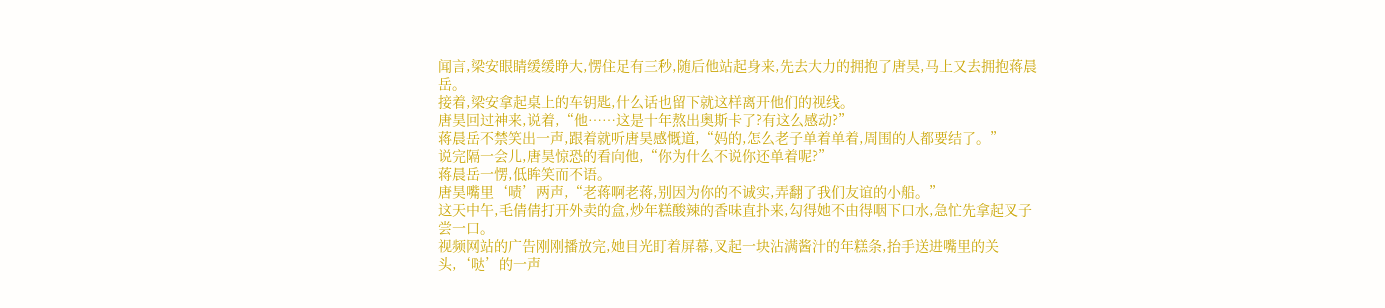闻言,梁安眼睛缓缓睁大,愣住足有三秒,随后他站起身来,先去大力的拥抱了唐昊,马上又去拥抱蒋晨岳。
接着,梁安拿起桌上的车钥匙,什么话也留下就这样离开他们的视线。
唐昊回过神来,说着,“他……这是十年熬出奥斯卡了?有这么感动?”
蒋晨岳不禁笑出一声,跟着就听唐昊感慨道,“妈的,怎么老子单着单着,周围的人都要结了。”
说完隔一会儿,唐昊惊恐的看向他,“你为什么不说你还单着呢?”
蒋晨岳一愣,低眸笑而不语。
唐昊嘴里‘啧’两声,“老蒋啊老蒋,别因为你的不诚实,弄翻了我们友谊的小船。”
这天中午,毛倩倩打开外卖的盒,炒年糕酸辣的香味直扑来,勾得她不由得咽下口水,急忙先拿起叉子尝一口。
视频网站的广告刚刚播放完,她目光盯着屏幕,叉起一块沾满酱汁的年糕条,抬手送进嘴里的关头,‘哒’的一声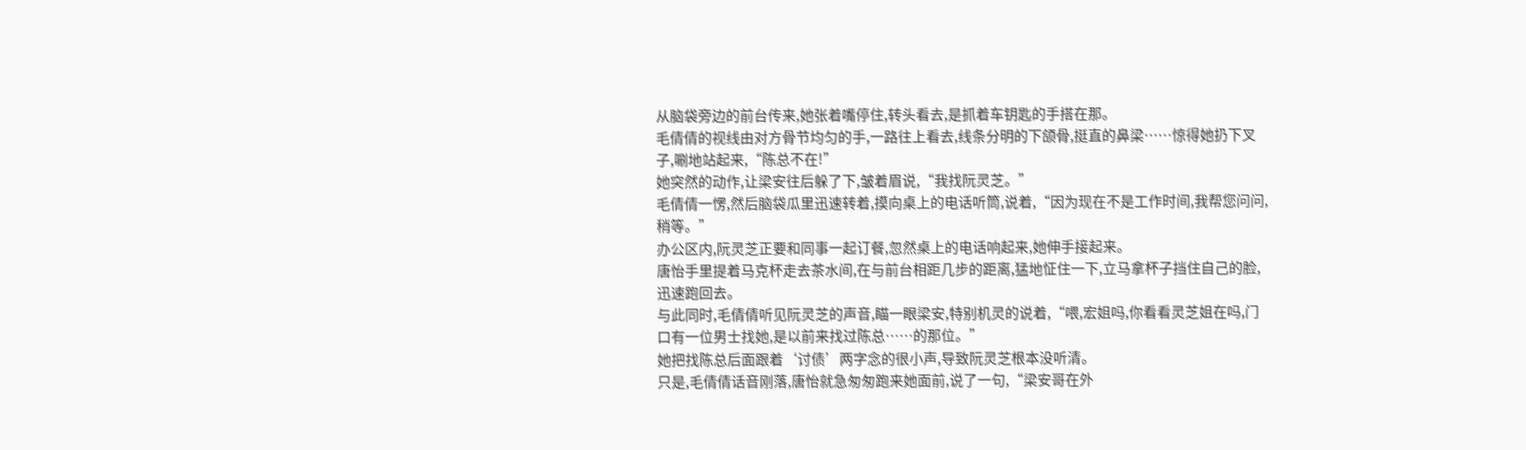从脑袋旁边的前台传来,她张着嘴停住,转头看去,是抓着车钥匙的手搭在那。
毛倩倩的视线由对方骨节均匀的手,一路往上看去,线条分明的下颌骨,挺直的鼻梁……惊得她扔下叉子,唰地站起来,“陈总不在!”
她突然的动作,让梁安往后躲了下,皱着眉说,“我找阮灵芝。”
毛倩倩一愣,然后脑袋瓜里迅速转着,摸向桌上的电话听筒,说着,“因为现在不是工作时间,我帮您问问,稍等。”
办公区内,阮灵芝正要和同事一起订餐,忽然桌上的电话响起来,她伸手接起来。
唐怡手里提着马克杯走去茶水间,在与前台相距几步的距离,猛地怔住一下,立马拿杯子挡住自己的脸,迅速跑回去。
与此同时,毛倩倩听见阮灵芝的声音,瞄一眼梁安,特别机灵的说着,“喂,宏姐吗,你看看灵芝姐在吗,门口有一位男士找她,是以前来找过陈总……的那位。”
她把找陈总后面跟着‘讨债’两字念的很小声,导致阮灵芝根本没听清。
只是,毛倩倩话音刚落,唐怡就急匆匆跑来她面前,说了一句,“梁安哥在外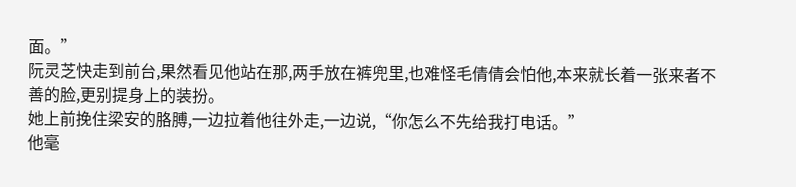面。”
阮灵芝快走到前台,果然看见他站在那,两手放在裤兜里,也难怪毛倩倩会怕他,本来就长着一张来者不善的脸,更别提身上的装扮。
她上前挽住梁安的胳膊,一边拉着他往外走,一边说,“你怎么不先给我打电话。”
他毫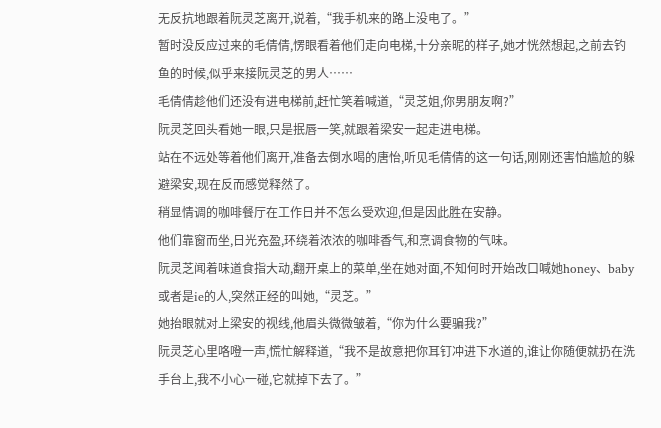无反抗地跟着阮灵芝离开,说着,“我手机来的路上没电了。”
暂时没反应过来的毛倩倩,愣眼看着他们走向电梯,十分亲昵的样子,她才恍然想起,之前去钓鱼的时候,似乎来接阮灵芝的男人……
毛倩倩趁他们还没有进电梯前,赶忙笑着喊道,“灵芝姐,你男朋友啊?”
阮灵芝回头看她一眼,只是抿唇一笑,就跟着梁安一起走进电梯。
站在不远处等着他们离开,准备去倒水喝的唐怡,听见毛倩倩的这一句话,刚刚还害怕尴尬的躲避梁安,现在反而感觉释然了。
稍显情调的咖啡餐厅在工作日并不怎么受欢迎,但是因此胜在安静。
他们靠窗而坐,日光充盈,环绕着浓浓的咖啡香气,和烹调食物的气味。
阮灵芝闻着味道食指大动,翻开桌上的菜单,坐在她对面,不知何时开始改口喊她honey、baby或者是ie的人,突然正经的叫她,“灵芝。”
她抬眼就对上梁安的视线,他眉头微微皱着,“你为什么要骗我?”
阮灵芝心里咯噔一声,慌忙解释道,“我不是故意把你耳钉冲进下水道的,谁让你随便就扔在洗手台上,我不小心一碰,它就掉下去了。”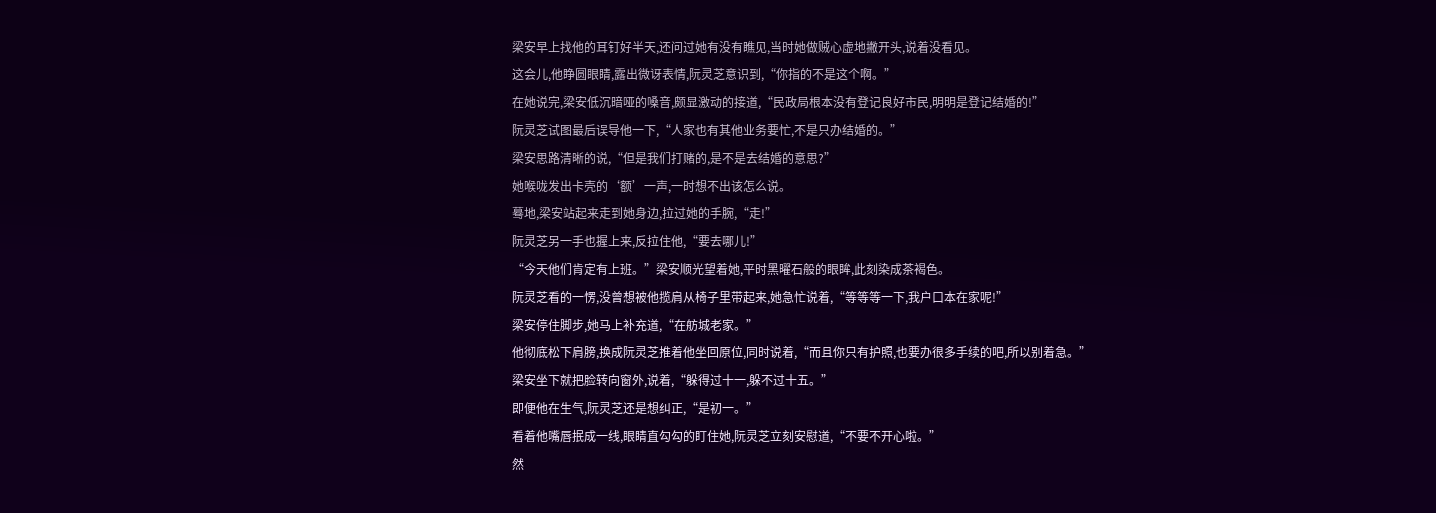梁安早上找他的耳钉好半天,还问过她有没有瞧见,当时她做贼心虚地撇开头,说着没看见。
这会儿,他睁圆眼睛,露出微讶表情,阮灵芝意识到,“你指的不是这个啊。”
在她说完,梁安低沉暗哑的嗓音,颇显激动的接道,“民政局根本没有登记良好市民,明明是登记结婚的!”
阮灵芝试图最后误导他一下,“人家也有其他业务要忙,不是只办结婚的。”
梁安思路清晰的说,“但是我们打赌的,是不是去结婚的意思?”
她喉咙发出卡壳的‘额’一声,一时想不出该怎么说。
蓦地,梁安站起来走到她身边,拉过她的手腕,“走!”
阮灵芝另一手也握上来,反拉住他,“要去哪儿!”
“今天他们肯定有上班。”梁安顺光望着她,平时黑曜石般的眼眸,此刻染成茶褐色。
阮灵芝看的一愣,没曾想被他揽肩从椅子里带起来,她急忙说着,“等等等一下,我户口本在家呢!”
梁安停住脚步,她马上补充道,“在舫城老家。”
他彻底松下肩膀,换成阮灵芝推着他坐回原位,同时说着,“而且你只有护照,也要办很多手续的吧,所以别着急。”
梁安坐下就把脸转向窗外,说着,“躲得过十一,躲不过十五。”
即便他在生气,阮灵芝还是想纠正,“是初一。”
看着他嘴唇抿成一线,眼睛直勾勾的盯住她,阮灵芝立刻安慰道,“不要不开心啦。”
然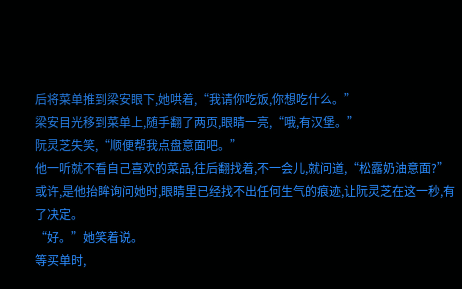后将菜单推到梁安眼下,她哄着,“我请你吃饭,你想吃什么。”
梁安目光移到菜单上,随手翻了两页,眼睛一亮,“哦,有汉堡。”
阮灵芝失笑,“顺便帮我点盘意面吧。”
他一听就不看自己喜欢的菜品,往后翻找着,不一会儿,就问道,“松露奶油意面?”
或许,是他抬眸询问她时,眼睛里已经找不出任何生气的痕迹,让阮灵芝在这一秒,有了决定。
“好。”她笑着说。
等买单时,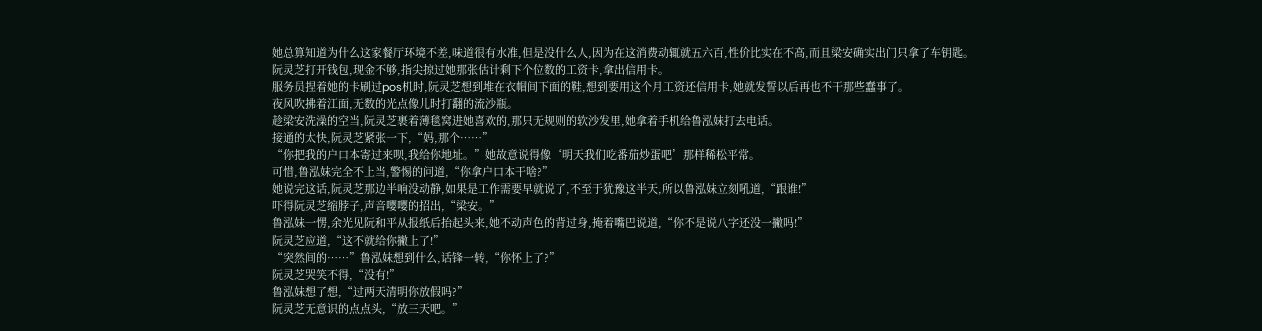她总算知道为什么这家餐厅环境不差,味道很有水准,但是没什么人,因为在这消费动辄就五六百,性价比实在不高,而且梁安确实出门只拿了车钥匙。
阮灵芝打开钱包,现金不够,指尖掠过她那张估计剩下个位数的工资卡,拿出信用卡。
服务员捏着她的卡刷过pos机时,阮灵芝想到堆在衣帽间下面的鞋,想到要用这个月工资还信用卡,她就发誓以后再也不干那些蠢事了。
夜风吹拂着江面,无数的光点像儿时打翻的流沙瓶。
趁梁安洗澡的空当,阮灵芝裹着薄毯窝进她喜欢的,那只无规则的软沙发里,她拿着手机给鲁泓妹打去电话。
接通的太快,阮灵芝紧张一下,“妈,那个……”
“你把我的户口本寄过来呗,我给你地址。”她故意说得像‘明天我们吃番茄炒蛋吧’那样稀松平常。
可惜,鲁泓妹完全不上当,警惕的问道,“你拿户口本干啥?”
她说完这话,阮灵芝那边半响没动静,如果是工作需要早就说了,不至于犹豫这半天,所以鲁泓妹立刻吼道,“跟谁!”
吓得阮灵芝缩脖子,声音嘤嘤的招出,“梁安。”
鲁泓妹一愣,余光见阮和平从报纸后抬起头来,她不动声色的背过身,掩着嘴巴说道,“你不是说八字还没一撇吗!”
阮灵芝应道,“这不就给你撇上了!”
“突然间的……”鲁泓妹想到什么,话锋一转,“你怀上了?”
阮灵芝哭笑不得,“没有!”
鲁泓妹想了想,“过两天清明你放假吗?”
阮灵芝无意识的点点头,“放三天吧。”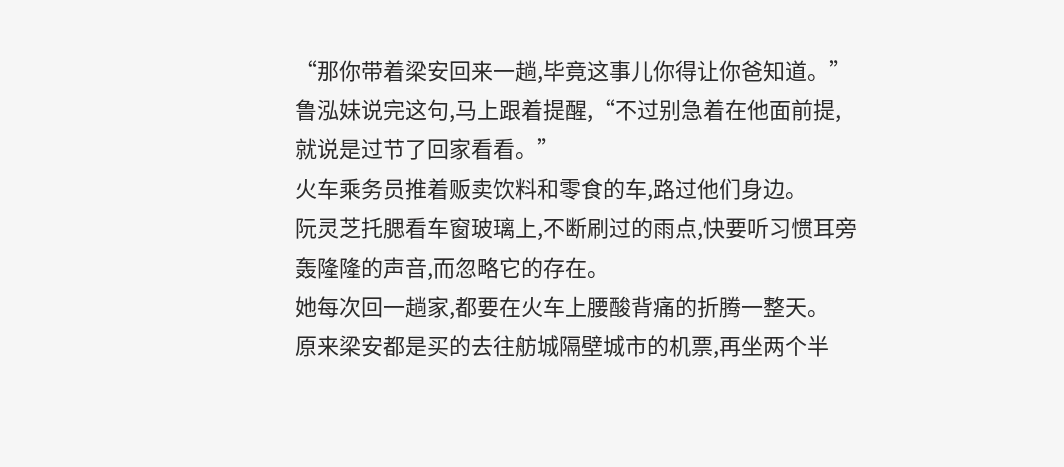“那你带着梁安回来一趟,毕竟这事儿你得让你爸知道。”鲁泓妹说完这句,马上跟着提醒,“不过别急着在他面前提,就说是过节了回家看看。”
火车乘务员推着贩卖饮料和零食的车,路过他们身边。
阮灵芝托腮看车窗玻璃上,不断刷过的雨点,快要听习惯耳旁轰隆隆的声音,而忽略它的存在。
她每次回一趟家,都要在火车上腰酸背痛的折腾一整天。
原来梁安都是买的去往舫城隔壁城市的机票,再坐两个半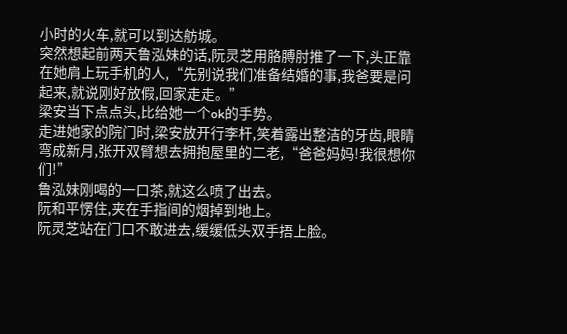小时的火车,就可以到达舫城。
突然想起前两天鲁泓妹的话,阮灵芝用胳膊肘推了一下,头正靠在她肩上玩手机的人,“先别说我们准备结婚的事,我爸要是问起来,就说刚好放假,回家走走。”
梁安当下点点头,比给她一个ok的手势。
走进她家的院门时,梁安放开行李杆,笑着露出整洁的牙齿,眼睛弯成新月,张开双臂想去拥抱屋里的二老,“爸爸妈妈!我很想你们!”
鲁泓妹刚喝的一口茶,就这么喷了出去。
阮和平愣住,夹在手指间的烟掉到地上。
阮灵芝站在门口不敢进去,缓缓低头双手捂上脸。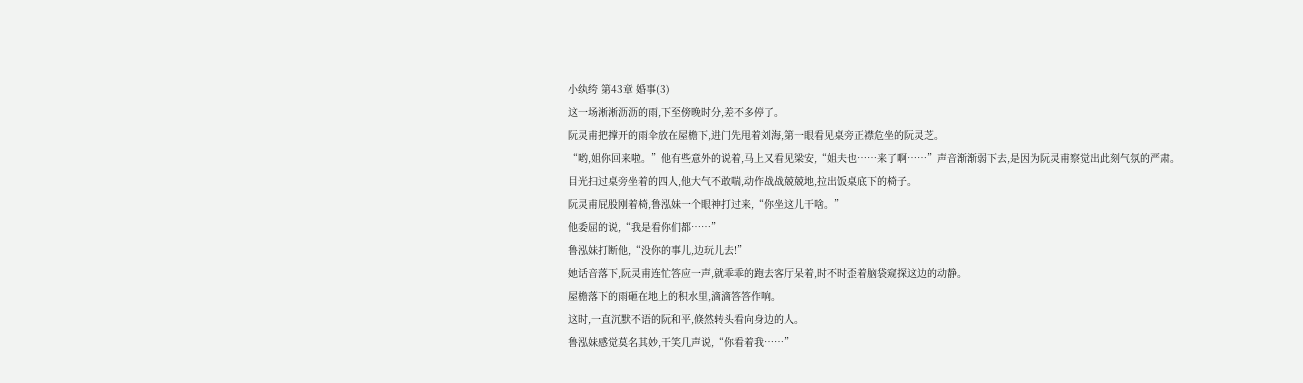小纨绔 第43章 婚事(3)
这一场淅淅沥沥的雨,下至傍晚时分,差不多停了。
阮灵甫把撑开的雨伞放在屋檐下,进门先甩着刘海,第一眼看见桌旁正襟危坐的阮灵芝。
“哟,姐你回来啦。”他有些意外的说着,马上又看见梁安,“姐夫也……来了啊……”声音渐渐弱下去,是因为阮灵甫察觉出此刻气氛的严肃。
目光扫过桌旁坐着的四人,他大气不敢喘,动作战战兢兢地,拉出饭桌底下的椅子。
阮灵甫屁股刚着椅,鲁泓妹一个眼神打过来,“你坐这儿干啥。”
他委屈的说,“我是看你们都……”
鲁泓妹打断他,“没你的事儿,边玩儿去!”
她话音落下,阮灵甫连忙答应一声,就乖乖的跑去客厅呆着,时不时歪着脑袋窥探这边的动静。
屋檐落下的雨砸在地上的积水里,滴滴答答作响。
这时,一直沉默不语的阮和平,倏然转头看向身边的人。
鲁泓妹感觉莫名其妙,干笑几声说,“你看着我……”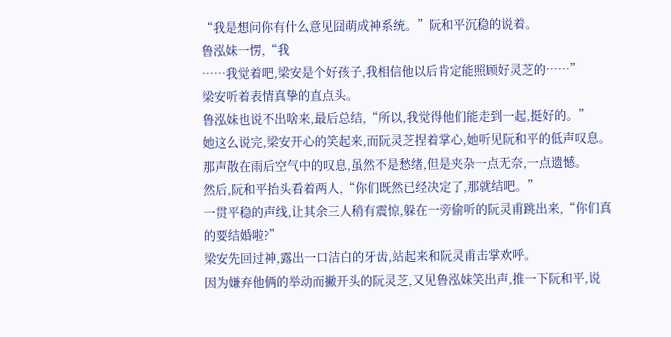“我是想问你有什么意见囧萌成神系统。”阮和平沉稳的说着。
鲁泓妹一愣,“我
……我觉着吧,梁安是个好孩子,我相信他以后肯定能照顾好灵芝的……”
梁安听着表情真挚的直点头。
鲁泓妹也说不出啥来,最后总结,“所以,我觉得他们能走到一起,挺好的。”
她这么说完,梁安开心的笑起来,而阮灵芝捏着掌心,她听见阮和平的低声叹息。
那声散在雨后空气中的叹息,虽然不是愁绪,但是夹杂一点无奈,一点遗憾。
然后,阮和平抬头看着两人,“你们既然已经决定了,那就结吧。”
一贯平稳的声线,让其余三人稍有震惊,躲在一旁偷听的阮灵甫跳出来,“你们真的要结婚啦?”
梁安先回过神,露出一口洁白的牙齿,站起来和阮灵甫击掌欢呼。
因为嫌弃他俩的举动而撇开头的阮灵芝,又见鲁泓妹笑出声,推一下阮和平,说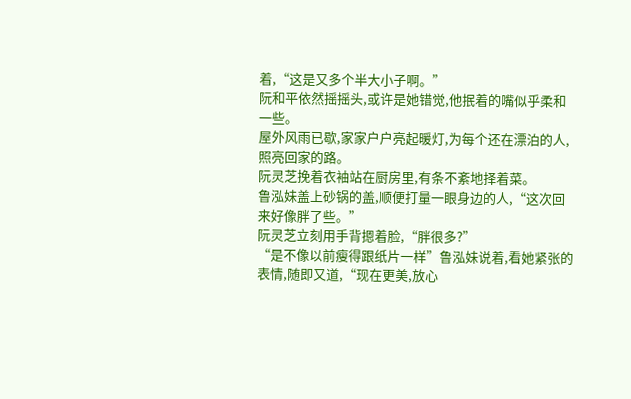着,“这是又多个半大小子啊。”
阮和平依然摇摇头,或许是她错觉,他抿着的嘴似乎柔和一些。
屋外风雨已歇,家家户户亮起暖灯,为每个还在漂泊的人,照亮回家的路。
阮灵芝挽着衣袖站在厨房里,有条不紊地择着菜。
鲁泓妹盖上砂锅的盖,顺便打量一眼身边的人,“这次回来好像胖了些。”
阮灵芝立刻用手背摁着脸,“胖很多?”
“是不像以前瘦得跟纸片一样”鲁泓妹说着,看她紧张的表情,随即又道,“现在更美,放心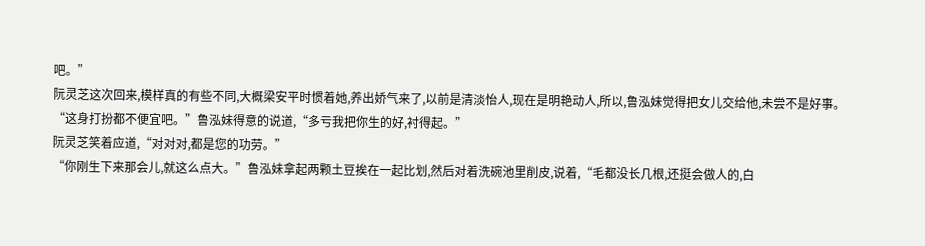吧。”
阮灵芝这次回来,模样真的有些不同,大概梁安平时惯着她,养出娇气来了,以前是清淡怡人,现在是明艳动人,所以,鲁泓妹觉得把女儿交给他,未尝不是好事。
“这身打扮都不便宜吧。”鲁泓妹得意的说道,“多亏我把你生的好,衬得起。”
阮灵芝笑着应道,“对对对,都是您的功劳。”
“你刚生下来那会儿,就这么点大。”鲁泓妹拿起两颗土豆挨在一起比划,然后对着洗碗池里削皮,说着,“毛都没长几根,还挺会做人的,白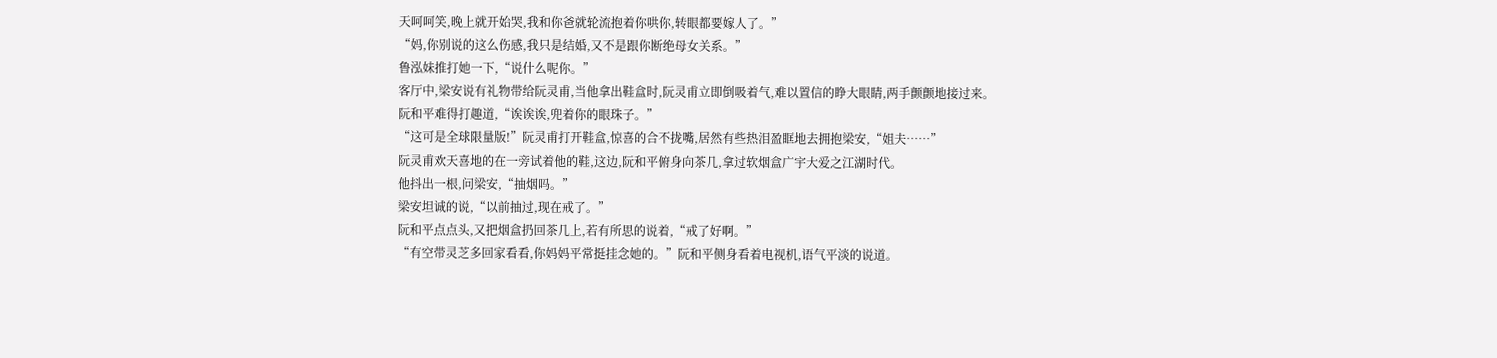天呵呵笑,晚上就开始哭,我和你爸就轮流抱着你哄你,转眼都要嫁人了。”
“妈,你别说的这么伤感,我只是结婚,又不是跟你断绝母女关系。”
鲁泓妹推打她一下,“说什么呢你。”
客厅中,梁安说有礼物带给阮灵甫,当他拿出鞋盒时,阮灵甫立即倒吸着气,难以置信的睁大眼睛,两手颤颤地接过来。
阮和平难得打趣道,“诶诶诶,兜着你的眼珠子。”
“这可是全球限量版!”阮灵甫打开鞋盒,惊喜的合不拢嘴,居然有些热泪盈眶地去拥抱梁安,“姐夫……”
阮灵甫欢天喜地的在一旁试着他的鞋,这边,阮和平俯身向茶几,拿过软烟盒广宇大爱之江湖时代。
他抖出一根,问梁安,“抽烟吗。”
梁安坦诚的说,“以前抽过,现在戒了。”
阮和平点点头,又把烟盒扔回茶几上,若有所思的说着,“戒了好啊。”
“有空带灵芝多回家看看,你妈妈平常挺挂念她的。”阮和平侧身看着电视机,语气平淡的说道。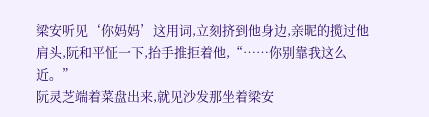梁安听见‘你妈妈’这用词,立刻挤到他身边,亲昵的揽过他肩头,阮和平怔一下,抬手推拒着他,“……你别靠我这么近。”
阮灵芝端着菜盘出来,就见沙发那坐着梁安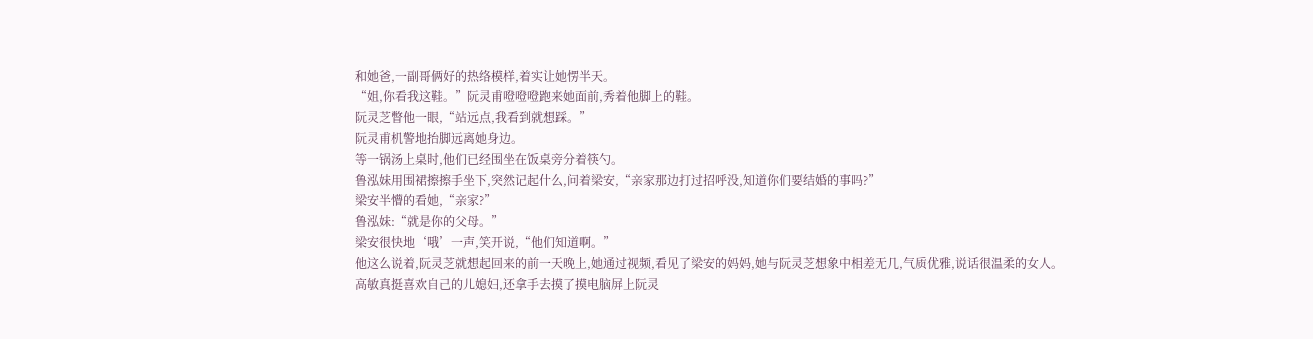和她爸,一副哥俩好的热络模样,着实让她愣半天。
“姐,你看我这鞋。”阮灵甫噔噔噔跑来她面前,秀着他脚上的鞋。
阮灵芝瞥他一眼,“站远点,我看到就想踩。”
阮灵甫机警地抬脚远离她身边。
等一锅汤上桌时,他们已经围坐在饭桌旁分着筷勺。
鲁泓妹用围裙擦擦手坐下,突然记起什么,问着梁安,“亲家那边打过招呼没,知道你们要结婚的事吗?”
梁安半懵的看她,“亲家?”
鲁泓妹:“就是你的父母。”
梁安很快地‘哦’一声,笑开说,“他们知道啊。”
他这么说着,阮灵芝就想起回来的前一天晚上,她通过视频,看见了梁安的妈妈,她与阮灵芝想象中相差无几,气质优雅,说话很温柔的女人。
高敏真挺喜欢自己的儿媳妇,还拿手去摸了摸电脑屏上阮灵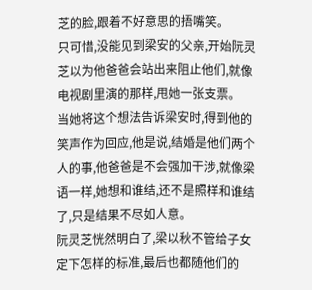芝的脸,跟着不好意思的捂嘴笑。
只可惜,没能见到梁安的父亲,开始阮灵芝以为他爸爸会站出来阻止他们,就像电视剧里演的那样,甩她一张支票。
当她将这个想法告诉梁安时,得到他的笑声作为回应,他是说,结婚是他们两个人的事,他爸爸是不会强加干涉,就像梁语一样,她想和谁结,还不是照样和谁结了,只是结果不尽如人意。
阮灵芝恍然明白了,梁以秋不管给子女定下怎样的标准,最后也都随他们的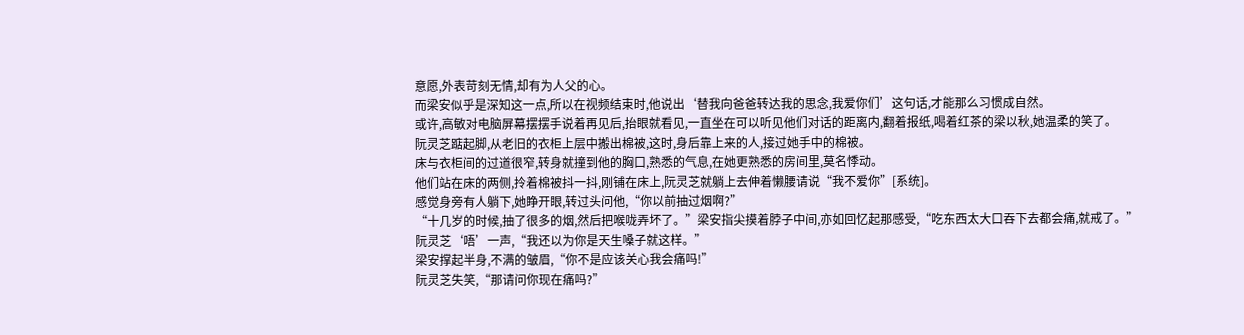意愿,外表苛刻无情,却有为人父的心。
而梁安似乎是深知这一点,所以在视频结束时,他说出‘替我向爸爸转达我的思念,我爱你们’这句话,才能那么习惯成自然。
或许,高敏对电脑屏幕摆摆手说着再见后,抬眼就看见,一直坐在可以听见他们对话的距离内,翻着报纸,喝着红茶的梁以秋,她温柔的笑了。
阮灵芝踮起脚,从老旧的衣柜上层中搬出棉被,这时,身后靠上来的人,接过她手中的棉被。
床与衣柜间的过道很窄,转身就撞到他的胸口,熟悉的气息,在她更熟悉的房间里,莫名悸动。
他们站在床的两侧,拎着棉被抖一抖,刚铺在床上,阮灵芝就躺上去伸着懒腰请说“我不爱你”[系统]。
感觉身旁有人躺下,她睁开眼,转过头问他,“你以前抽过烟啊?”
“十几岁的时候,抽了很多的烟,然后把喉咙弄坏了。”梁安指尖摸着脖子中间,亦如回忆起那感受,“吃东西太大口吞下去都会痛,就戒了。”
阮灵芝‘唔’一声,“我还以为你是天生嗓子就这样。”
梁安撑起半身,不满的皱眉,“你不是应该关心我会痛吗!”
阮灵芝失笑,“那请问你现在痛吗?”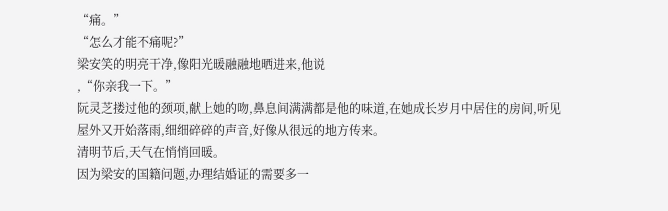“痛。”
“怎么才能不痛呢?”
梁安笑的明亮干净,像阳光暖融融地晒进来,他说
,“你亲我一下。”
阮灵芝搂过他的颈项,献上她的吻,鼻息间满满都是他的味道,在她成长岁月中居住的房间,听见屋外又开始落雨,细细碎碎的声音,好像从很远的地方传来。
清明节后,天气在悄悄回暖。
因为梁安的国籍问题,办理结婚证的需要多一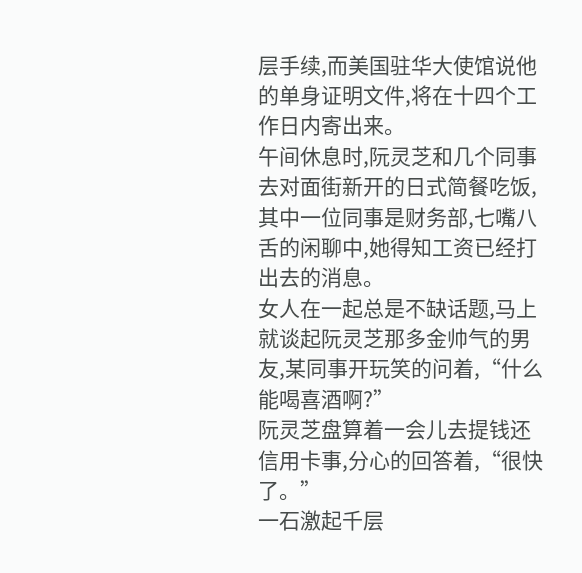层手续,而美国驻华大使馆说他的单身证明文件,将在十四个工作日内寄出来。
午间休息时,阮灵芝和几个同事去对面街新开的日式简餐吃饭,其中一位同事是财务部,七嘴八舌的闲聊中,她得知工资已经打出去的消息。
女人在一起总是不缺话题,马上就谈起阮灵芝那多金帅气的男友,某同事开玩笑的问着,“什么能喝喜酒啊?”
阮灵芝盘算着一会儿去提钱还信用卡事,分心的回答着,“很快了。”
一石激起千层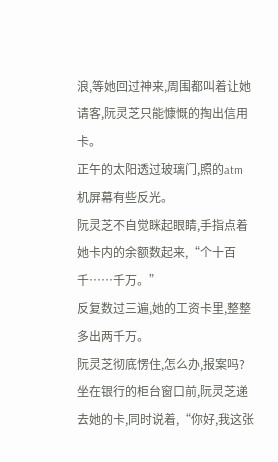浪,等她回过神来,周围都叫着让她请客,阮灵芝只能慷慨的掏出信用卡。
正午的太阳透过玻璃门,照的atm机屏幕有些反光。
阮灵芝不自觉眯起眼睛,手指点着她卡内的余额数起来,“个十百千……千万。”
反复数过三遍,她的工资卡里,整整多出两千万。
阮灵芝彻底愣住,怎么办,报案吗?
坐在银行的柜台窗口前,阮灵芝递去她的卡,同时说着,“你好,我这张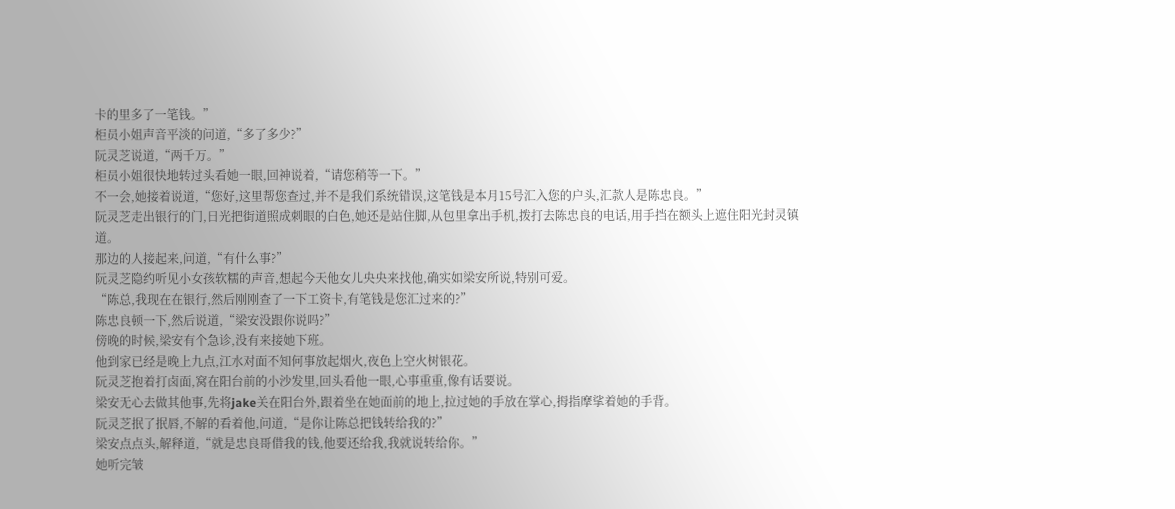卡的里多了一笔钱。”
柜员小姐声音平淡的问道,“多了多少?”
阮灵芝说道,“两千万。”
柜员小姐很快地转过头看她一眼,回神说着,“请您稍等一下。”
不一会,她接着说道,“您好,这里帮您查过,并不是我们系统错误,这笔钱是本月15号汇入您的户头,汇款人是陈忠良。”
阮灵芝走出银行的门,日光把街道照成刺眼的白色,她还是站住脚,从包里拿出手机,拨打去陈忠良的电话,用手挡在额头上遮住阳光封灵镇道。
那边的人接起来,问道,“有什么事?”
阮灵芝隐约听见小女孩软糯的声音,想起今天他女儿央央来找他,确实如梁安所说,特别可爱。
“陈总,我现在在银行,然后刚刚查了一下工资卡,有笔钱是您汇过来的?”
陈忠良顿一下,然后说道,“梁安没跟你说吗?”
傍晚的时候,梁安有个急诊,没有来接她下班。
他到家已经是晚上九点,江水对面不知何事放起烟火,夜色上空火树银花。
阮灵芝抱着打卤面,窝在阳台前的小沙发里,回头看他一眼,心事重重,像有话要说。
梁安无心去做其他事,先将jake关在阳台外,跟着坐在她面前的地上,拉过她的手放在掌心,拇指摩挲着她的手背。
阮灵芝抿了抿唇,不解的看着他,问道,“是你让陈总把钱转给我的?”
梁安点点头,解释道,“就是忠良哥借我的钱,他要还给我,我就说转给你。”
她听完皱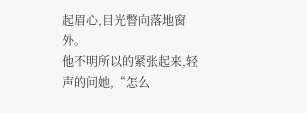起眉心,目光瞥向落地窗外。
他不明所以的紧张起来,轻声的问她,“怎么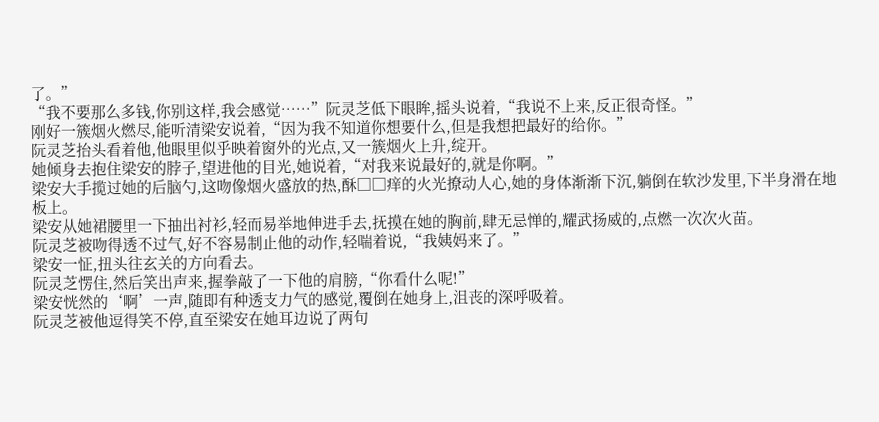了。”
“我不要那么多钱,你别这样,我会感觉……”阮灵芝低下眼眸,摇头说着,“我说不上来,反正很奇怪。”
刚好一簇烟火燃尽,能听清梁安说着,“因为我不知道你想要什么,但是我想把最好的给你。”
阮灵芝抬头看着他,他眼里似乎映着窗外的光点,又一簇烟火上升,绽开。
她倾身去抱住梁安的脖子,望进他的目光,她说着,“对我来说最好的,就是你啊。”
梁安大手揽过她的后脑勺,这吻像烟火盛放的热,酥□□痒的火光撩动人心,她的身体渐渐下沉,躺倒在软沙发里,下半身滑在地板上。
梁安从她裙腰里一下抽出衬衫,轻而易举地伸进手去,抚摸在她的胸前,肆无忌惮的,耀武扬威的,点燃一次次火苗。
阮灵芝被吻得透不过气,好不容易制止他的动作,轻喘着说,“我姨妈来了。”
梁安一怔,扭头往玄关的方向看去。
阮灵芝愣住,然后笑出声来,握拳敲了一下他的肩膀,“你看什么呢!”
梁安恍然的‘啊’一声,随即有种透支力气的感觉,覆倒在她身上,沮丧的深呼吸着。
阮灵芝被他逗得笑不停,直至梁安在她耳边说了两句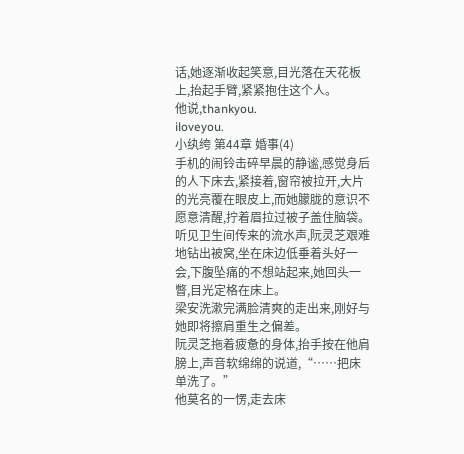话,她逐渐收起笑意,目光落在天花板上,抬起手臂,紧紧抱住这个人。
他说,thankyou.
iloveyou.
小纨绔 第44章 婚事(4)
手机的闹铃击碎早晨的静谧,感觉身后的人下床去,紧接着,窗帘被拉开,大片的光亮覆在眼皮上,而她朦胧的意识不愿意清醒,拧着眉拉过被子盖住脑袋。
听见卫生间传来的流水声,阮灵芝艰难地钻出被窝,坐在床边低垂着头好一会,下腹坠痛的不想站起来,她回头一瞥,目光定格在床上。
梁安洗漱完满脸清爽的走出来,刚好与她即将擦肩重生之偏差。
阮灵芝拖着疲惫的身体,抬手按在他肩膀上,声音软绵绵的说道,“……把床单洗了。”
他莫名的一愣,走去床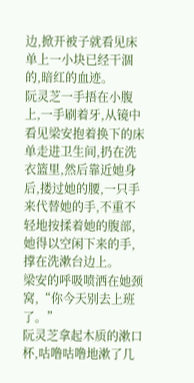边,掀开被子就看见床单上一小块已经干涸的,暗红的血迹。
阮灵芝一手捂在小腹上,一手刷着牙,从镜中看见梁安抱着换下的床单走进卫生间,扔在洗衣篮里,然后靠近她身后,搂过她的腰,一只手来代替她的手,不重不轻地按揉着她的腹部,她得以空闲下来的手,撑在洗漱台边上。
梁安的呼吸喷洒在她颈窝,“你今天别去上班了。”
阮灵芝拿起木质的漱口杯,咕噜咕噜地漱了几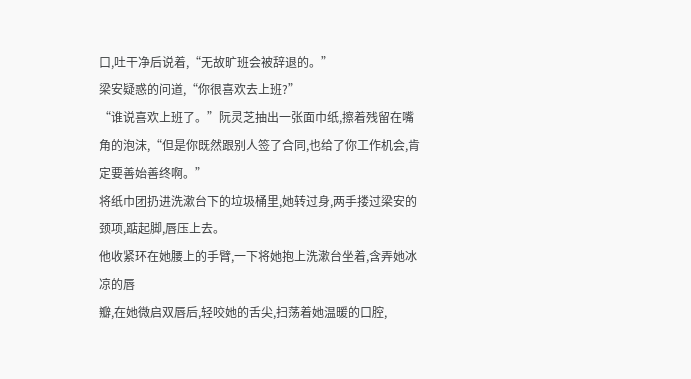口,吐干净后说着,“无故旷班会被辞退的。”
梁安疑惑的问道,“你很喜欢去上班?”
“谁说喜欢上班了。”阮灵芝抽出一张面巾纸,擦着残留在嘴角的泡沫,“但是你既然跟别人签了合同,也给了你工作机会,肯定要善始善终啊。”
将纸巾团扔进洗漱台下的垃圾桶里,她转过身,两手搂过梁安的颈项,踮起脚,唇压上去。
他收紧环在她腰上的手臂,一下将她抱上洗漱台坐着,含弄她冰凉的唇
瓣,在她微启双唇后,轻咬她的舌尖,扫荡着她温暖的口腔,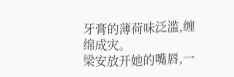牙膏的薄荷味泛滥,缠绵成灾。
梁安放开她的嘴唇,一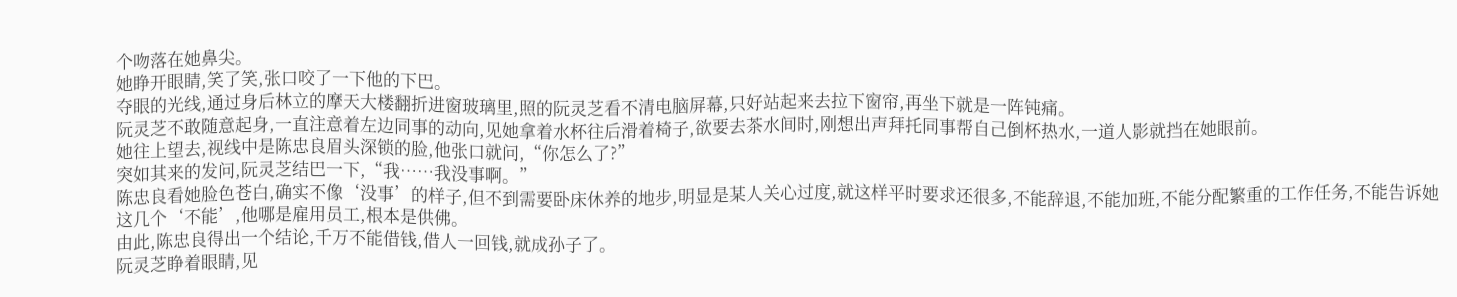个吻落在她鼻尖。
她睁开眼睛,笑了笑,张口咬了一下他的下巴。
夺眼的光线,通过身后林立的摩天大楼翻折进窗玻璃里,照的阮灵芝看不清电脑屏幕,只好站起来去拉下窗帘,再坐下就是一阵钝痛。
阮灵芝不敢随意起身,一直注意着左边同事的动向,见她拿着水杯往后滑着椅子,欲要去茶水间时,刚想出声拜托同事帮自己倒杯热水,一道人影就挡在她眼前。
她往上望去,视线中是陈忠良眉头深锁的脸,他张口就问,“你怎么了?”
突如其来的发问,阮灵芝结巴一下,“我……我没事啊。”
陈忠良看她脸色苍白,确实不像‘没事’的样子,但不到需要卧床休养的地步,明显是某人关心过度,就这样平时要求还很多,不能辞退,不能加班,不能分配繁重的工作任务,不能告诉她这几个‘不能’,他哪是雇用员工,根本是供佛。
由此,陈忠良得出一个结论,千万不能借钱,借人一回钱,就成孙子了。
阮灵芝睁着眼睛,见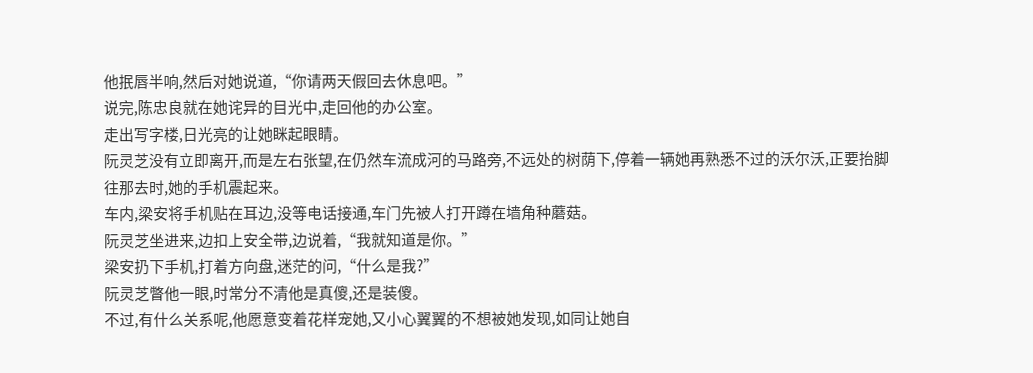他抿唇半响,然后对她说道,“你请两天假回去休息吧。”
说完,陈忠良就在她诧异的目光中,走回他的办公室。
走出写字楼,日光亮的让她眯起眼睛。
阮灵芝没有立即离开,而是左右张望,在仍然车流成河的马路旁,不远处的树荫下,停着一辆她再熟悉不过的沃尔沃,正要抬脚往那去时,她的手机震起来。
车内,梁安将手机贴在耳边,没等电话接通,车门先被人打开蹲在墙角种蘑菇。
阮灵芝坐进来,边扣上安全带,边说着,“我就知道是你。”
梁安扔下手机,打着方向盘,迷茫的问,“什么是我?”
阮灵芝瞥他一眼,时常分不清他是真傻,还是装傻。
不过,有什么关系呢,他愿意变着花样宠她,又小心翼翼的不想被她发现,如同让她自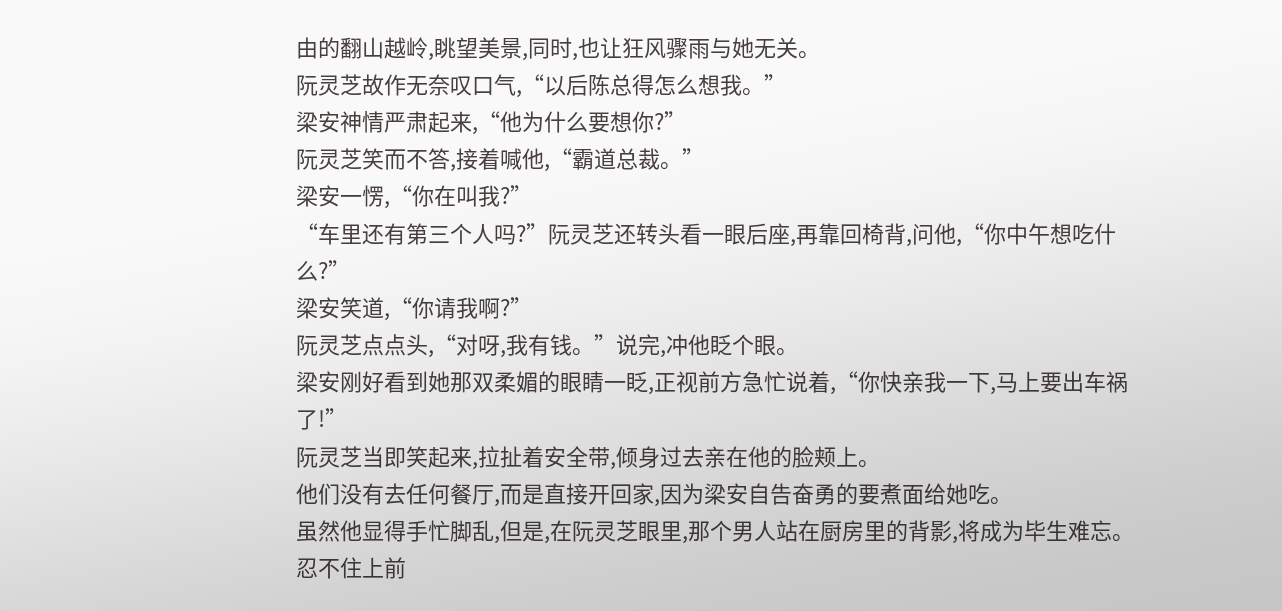由的翻山越岭,眺望美景,同时,也让狂风骤雨与她无关。
阮灵芝故作无奈叹口气,“以后陈总得怎么想我。”
梁安神情严肃起来,“他为什么要想你?”
阮灵芝笑而不答,接着喊他,“霸道总裁。”
梁安一愣,“你在叫我?”
“车里还有第三个人吗?”阮灵芝还转头看一眼后座,再靠回椅背,问他,“你中午想吃什么?”
梁安笑道,“你请我啊?”
阮灵芝点点头,“对呀,我有钱。”说完,冲他眨个眼。
梁安刚好看到她那双柔媚的眼睛一眨,正视前方急忙说着,“你快亲我一下,马上要出车祸了!”
阮灵芝当即笑起来,拉扯着安全带,倾身过去亲在他的脸颊上。
他们没有去任何餐厅,而是直接开回家,因为梁安自告奋勇的要煮面给她吃。
虽然他显得手忙脚乱,但是,在阮灵芝眼里,那个男人站在厨房里的背影,将成为毕生难忘。
忍不住上前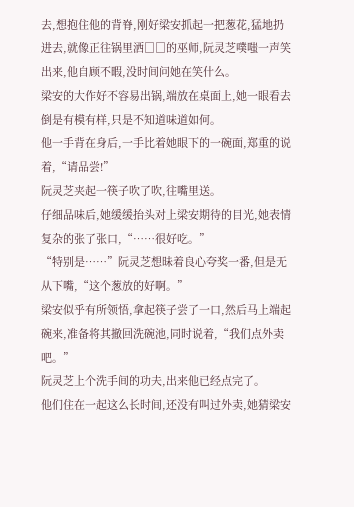去,想抱住他的背脊,刚好梁安抓起一把葱花,猛地扔进去,就像正往锅里洒□□的巫师,阮灵芝噗嗤一声笑出来,他自顾不暇,没时间问她在笑什么。
梁安的大作好不容易出锅,端放在桌面上,她一眼看去倒是有模有样,只是不知道味道如何。
他一手背在身后,一手比着她眼下的一碗面,郑重的说着,“请品尝!”
阮灵芝夹起一筷子吹了吹,往嘴里送。
仔细品味后,她缓缓抬头对上梁安期待的目光,她表情复杂的张了张口,“……很好吃。”
“特别是……”阮灵芝想昧着良心夸奖一番,但是无从下嘴,“这个葱放的好啊。”
梁安似乎有所领悟,拿起筷子尝了一口,然后马上端起碗来,准备将其撤回洗碗池,同时说着,“我们点外卖吧。”
阮灵芝上个洗手间的功夫,出来他已经点完了。
他们住在一起这么长时间,还没有叫过外卖,她猜梁安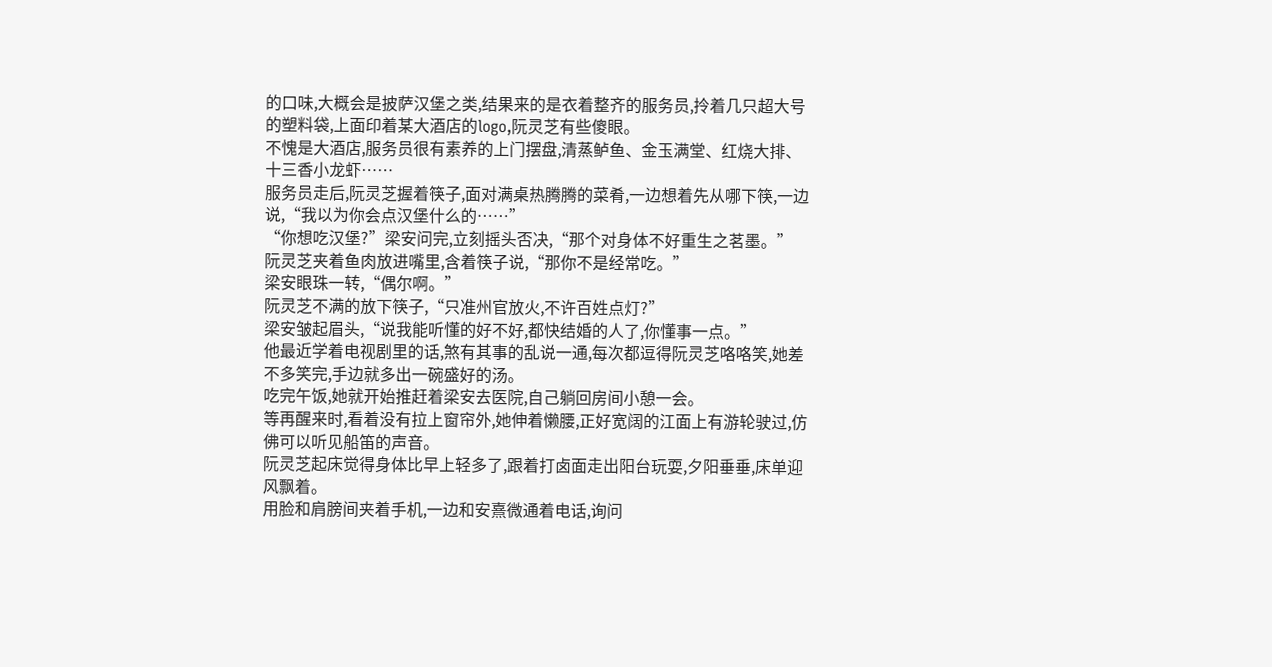的口味,大概会是披萨汉堡之类,结果来的是衣着整齐的服务员,拎着几只超大号的塑料袋,上面印着某大酒店的logo,阮灵芝有些傻眼。
不愧是大酒店,服务员很有素养的上门摆盘,清蒸鲈鱼、金玉满堂、红烧大排、十三香小龙虾……
服务员走后,阮灵芝握着筷子,面对满桌热腾腾的菜肴,一边想着先从哪下筷,一边说,“我以为你会点汉堡什么的……”
“你想吃汉堡?”梁安问完,立刻摇头否决,“那个对身体不好重生之茗墨。”
阮灵芝夹着鱼肉放进嘴里,含着筷子说,“那你不是经常吃。”
梁安眼珠一转,“偶尔啊。”
阮灵芝不满的放下筷子,“只准州官放火,不许百姓点灯?”
梁安皱起眉头,“说我能听懂的好不好,都快结婚的人了,你懂事一点。”
他最近学着电视剧里的话,煞有其事的乱说一通,每次都逗得阮灵芝咯咯笑,她差不多笑完,手边就多出一碗盛好的汤。
吃完午饭,她就开始推赶着梁安去医院,自己躺回房间小憩一会。
等再醒来时,看着没有拉上窗帘外,她伸着懒腰,正好宽阔的江面上有游轮驶过,仿佛可以听见船笛的声音。
阮灵芝起床觉得身体比早上轻多了,跟着打卤面走出阳台玩耍,夕阳垂垂,床单迎风飘着。
用脸和肩膀间夹着手机,一边和安熹微通着电话,询问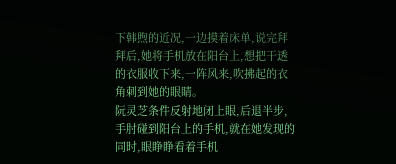下韩煦的近况,一边摸着床单,说完拜拜后,她将手机放在阳台上,想把干透的衣服收下来,一阵风来,吹拂起的衣角刺到她的眼睛。
阮灵芝条件反射地闭上眼,后退半步,手肘碰到阳台上的手机,就在她发现的同时,眼睁睁看着手机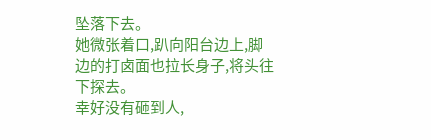坠落下去。
她微张着口,趴向阳台边上,脚边的打卤面也拉长身子,将头往下探去。
幸好没有砸到人,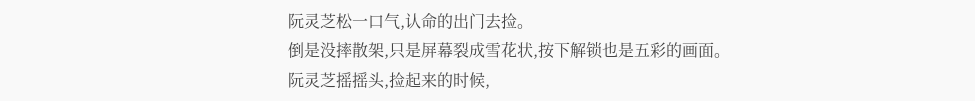阮灵芝松一口气,认命的出门去捡。
倒是没摔散架,只是屏幕裂成雪花状,按下解锁也是五彩的画面。
阮灵芝摇摇头,捡起来的时候,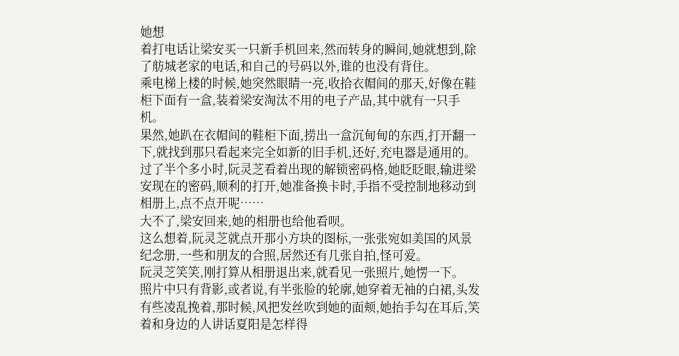她想
着打电话让梁安买一只新手机回来,然而转身的瞬间,她就想到,除了舫城老家的电话,和自己的号码以外,谁的也没有背住。
乘电梯上楼的时候,她突然眼睛一亮,收拾衣帽间的那天,好像在鞋柜下面有一盒,装着梁安淘汰不用的电子产品,其中就有一只手机。
果然,她趴在衣帽间的鞋柜下面,捞出一盒沉甸甸的东西,打开翻一下,就找到那只看起来完全如新的旧手机,还好,充电器是通用的。
过了半个多小时,阮灵芝看着出现的解锁密码格,她眨眨眼,输进梁安现在的密码,顺利的打开,她准备换卡时,手指不受控制地移动到相册上,点不点开呢……
大不了,梁安回来,她的相册也给他看呗。
这么想着,阮灵芝就点开那小方块的图标,一张张宛如美国的风景纪念册,一些和朋友的合照,居然还有几张自拍,怪可爱。
阮灵芝笑笑,刚打算从相册退出来,就看见一张照片,她愣一下。
照片中只有背影,或者说,有半张脸的轮廓,她穿着无袖的白裙,头发有些凌乱挽着,那时候,风把发丝吹到她的面颊,她抬手勾在耳后,笑着和身边的人讲话夏阳是怎样得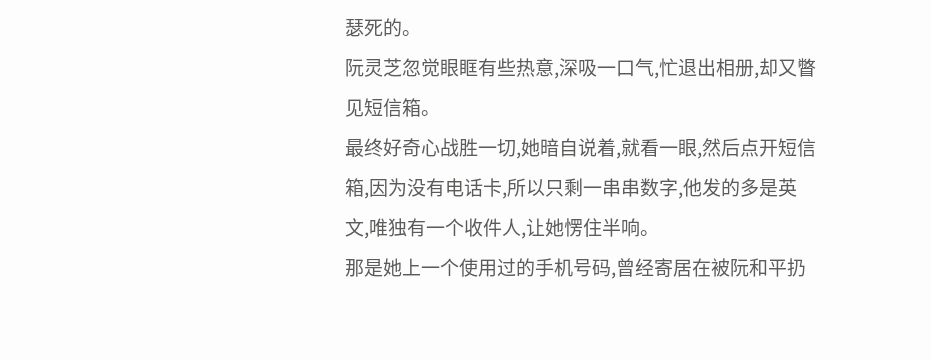瑟死的。
阮灵芝忽觉眼眶有些热意,深吸一口气,忙退出相册,却又瞥见短信箱。
最终好奇心战胜一切,她暗自说着,就看一眼,然后点开短信箱,因为没有电话卡,所以只剩一串串数字,他发的多是英文,唯独有一个收件人,让她愣住半响。
那是她上一个使用过的手机号码,曾经寄居在被阮和平扔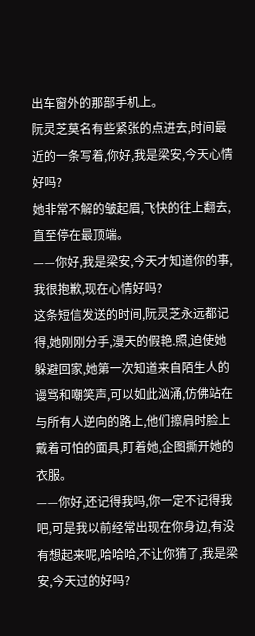出车窗外的那部手机上。
阮灵芝莫名有些紧张的点进去,时间最近的一条写着,你好,我是梁安,今天心情好吗?
她非常不解的皱起眉,飞快的往上翻去,直至停在最顶端。
——你好,我是梁安,今天才知道你的事,我很抱歉,现在心情好吗?
这条短信发送的时间,阮灵芝永远都记得,她刚刚分手,漫天的假艳.照,迫使她躲避回家,她第一次知道来自陌生人的谩骂和嘲笑声,可以如此汹涌,仿佛站在与所有人逆向的路上,他们擦肩时脸上戴着可怕的面具,盯着她,企图撕开她的衣服。
——你好,还记得我吗,你一定不记得我吧,可是我以前经常出现在你身边,有没有想起来呢,哈哈哈,不让你猜了,我是梁安,今天过的好吗?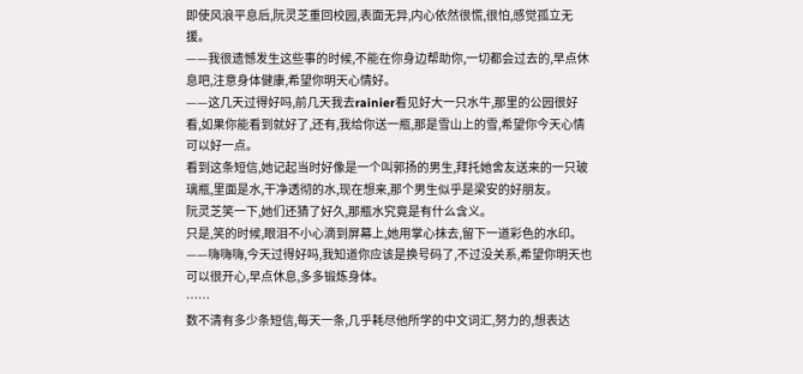即使风浪平息后,阮灵芝重回校园,表面无异,内心依然很慌,很怕,感觉孤立无援。
——我很遗憾发生这些事的时候,不能在你身边帮助你,一切都会过去的,早点休息吧,注意身体健康,希望你明天心情好。
——这几天过得好吗,前几天我去rainier看见好大一只水牛,那里的公园很好看,如果你能看到就好了,还有,我给你送一瓶,那是雪山上的雪,希望你今天心情可以好一点。
看到这条短信,她记起当时好像是一个叫郭扬的男生,拜托她舍友送来的一只玻璃瓶,里面是水,干净透彻的水,现在想来,那个男生似乎是梁安的好朋友。
阮灵芝笑一下,她们还猜了好久,那瓶水究竟是有什么含义。
只是,笑的时候,眼泪不小心滴到屏幕上,她用掌心抹去,留下一道彩色的水印。
——嗨嗨嗨,今天过得好吗,我知道你应该是换号码了,不过没关系,希望你明天也可以很开心,早点休息,多多锻炼身体。
……
数不清有多少条短信,每天一条,几乎耗尽他所学的中文词汇,努力的,想表达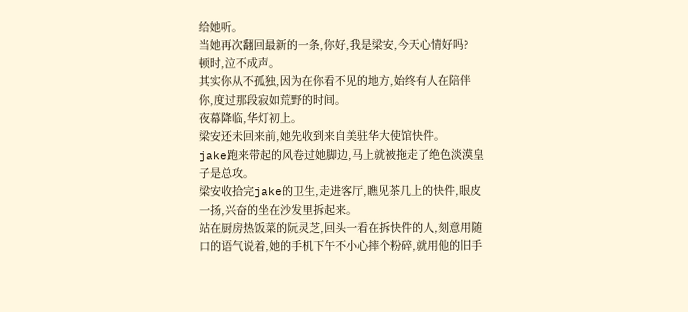给她听。
当她再次翻回最新的一条,你好,我是梁安,今天心情好吗?
顿时,泣不成声。
其实你从不孤独,因为在你看不见的地方,始终有人在陪伴你,度过那段寂如荒野的时间。
夜幕降临,华灯初上。
梁安还未回来前,她先收到来自美驻华大使馆快件。
jake跑来带起的风卷过她脚边,马上就被拖走了绝色淡漠皇子是总攻。
梁安收拾完jake的卫生,走进客厅,瞧见茶几上的快件,眼皮一扬,兴奋的坐在沙发里拆起来。
站在厨房热饭菜的阮灵芝,回头一看在拆快件的人,刻意用随口的语气说着,她的手机下午不小心摔个粉碎,就用他的旧手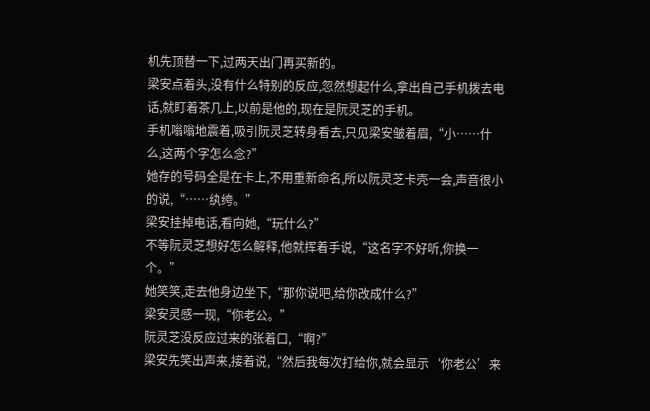机先顶替一下,过两天出门再买新的。
梁安点着头,没有什么特别的反应,忽然想起什么,拿出自己手机拨去电话,就盯着茶几上,以前是他的,现在是阮灵芝的手机。
手机嗡嗡地震着,吸引阮灵芝转身看去,只见梁安皱着眉,“小……什么,这两个字怎么念?”
她存的号码全是在卡上,不用重新命名,所以阮灵芝卡壳一会,声音很小的说,“……纨绔。”
梁安挂掉电话,看向她,“玩什么?”
不等阮灵芝想好怎么解释,他就挥着手说,“这名字不好听,你换一个。”
她笑笑,走去他身边坐下,“那你说吧,给你改成什么?”
梁安灵感一现,“你老公。”
阮灵芝没反应过来的张着口,“啊?”
梁安先笑出声来,接着说,“然后我每次打给你,就会显示‘你老公’来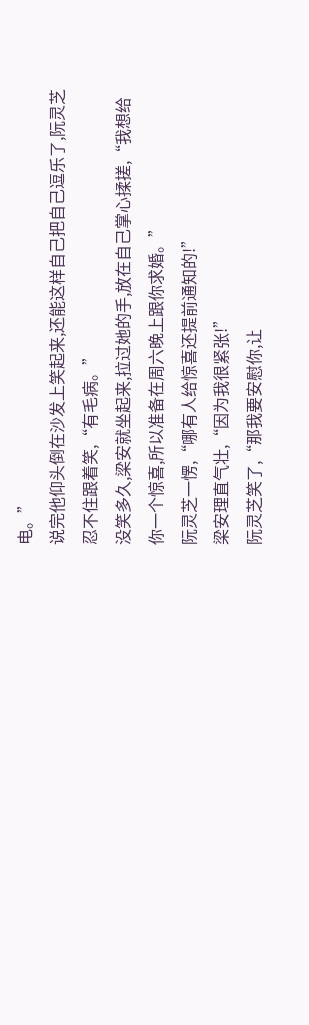电。”
说完他仰头倒在沙发上笑起来,还能这样自己把自己逗乐了,阮灵芝忍不住跟着笑,“有毛病。”
没笑多久,梁安就坐起来,拉过她的手,放在自己掌心揉搓,“我想给你一个惊喜,所以准备在周六晚上跟你求婚。”
阮灵芝一愣,“哪有人给惊喜还提前通知的!”
梁安理直气壮,“因为我很紧张!”
阮灵芝笑了,“那我要安慰你,让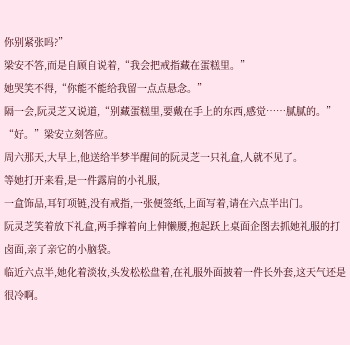你别紧张吗?”
梁安不答,而是自顾自说着,“我会把戒指藏在蛋糕里。”
她哭笑不得,“你能不能给我留一点点悬念。”
隔一会,阮灵芝又说道,“别藏蛋糕里,要戴在手上的东西,感觉……腻腻的。”
“好。”梁安立刻答应。
周六那天,大早上,他送给半梦半醒间的阮灵芝一只礼盒,人就不见了。
等她打开来看,是一件露肩的小礼服,
一盒饰品,耳钉项链,没有戒指,一张便签纸,上面写着,请在六点半出门。
阮灵芝笑着放下礼盒,两手撑着向上伸懒腰,抱起跃上桌面企图去抓她礼服的打卤面,亲了亲它的小脑袋。
临近六点半,她化着淡妆,头发松松盘着,在礼服外面披着一件长外套,这天气还是很冷啊。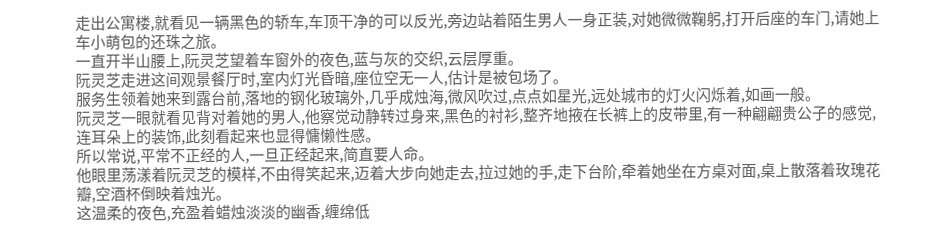走出公寓楼,就看见一辆黑色的轿车,车顶干净的可以反光,旁边站着陌生男人一身正装,对她微微鞠躬,打开后座的车门,请她上车小萌包的还珠之旅。
一直开半山腰上,阮灵芝望着车窗外的夜色,蓝与灰的交织,云层厚重。
阮灵芝走进这间观景餐厅时,室内灯光昏暗,座位空无一人,估计是被包场了。
服务生领着她来到露台前,落地的钢化玻璃外,几乎成烛海,微风吹过,点点如星光,远处城市的灯火闪烁着,如画一般。
阮灵芝一眼就看见背对着她的男人,他察觉动静转过身来,黑色的衬衫,整齐地掖在长裤上的皮带里,有一种翩翩贵公子的感觉,连耳朵上的装饰,此刻看起来也显得慵懒性感。
所以常说,平常不正经的人,一旦正经起来,简直要人命。
他眼里荡漾着阮灵芝的模样,不由得笑起来,迈着大步向她走去,拉过她的手,走下台阶,牵着她坐在方桌对面,桌上散落着玫瑰花瓣,空酒杯倒映着烛光。
这温柔的夜色,充盈着蜡烛淡淡的幽香,缠绵低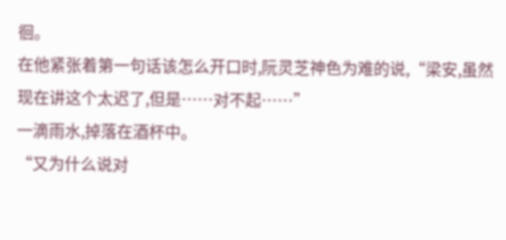徊。
在他紧张着第一句话该怎么开口时,阮灵芝神色为难的说,“梁安,虽然现在讲这个太迟了,但是……对不起……”
一滴雨水,掉落在酒杯中。
“又为什么说对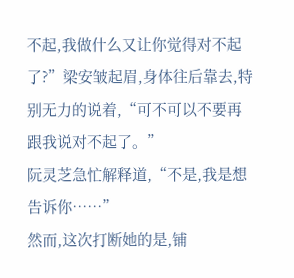不起,我做什么又让你觉得对不起了?”梁安皱起眉,身体往后靠去,特别无力的说着,“可不可以不要再跟我说对不起了。”
阮灵芝急忙解释道,“不是,我是想告诉你……”
然而,这次打断她的是,铺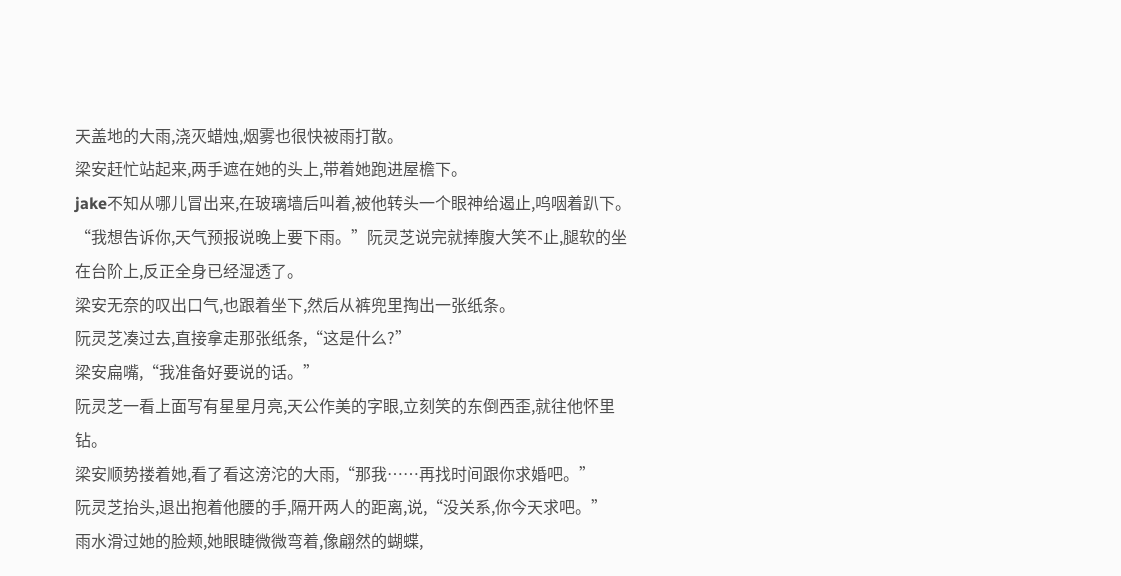天盖地的大雨,浇灭蜡烛,烟雾也很快被雨打散。
梁安赶忙站起来,两手遮在她的头上,带着她跑进屋檐下。
jake不知从哪儿冒出来,在玻璃墙后叫着,被他转头一个眼神给遏止,呜咽着趴下。
“我想告诉你,天气预报说晚上要下雨。”阮灵芝说完就捧腹大笑不止,腿软的坐在台阶上,反正全身已经湿透了。
梁安无奈的叹出口气,也跟着坐下,然后从裤兜里掏出一张纸条。
阮灵芝凑过去,直接拿走那张纸条,“这是什么?”
梁安扁嘴,“我准备好要说的话。”
阮灵芝一看上面写有星星月亮,天公作美的字眼,立刻笑的东倒西歪,就往他怀里钻。
梁安顺势搂着她,看了看这滂沱的大雨,“那我……再找时间跟你求婚吧。”
阮灵芝抬头,退出抱着他腰的手,隔开两人的距离,说,“没关系,你今天求吧。”
雨水滑过她的脸颊,她眼睫微微弯着,像翩然的蝴蝶,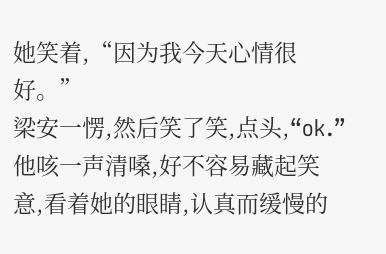她笑着,“因为我今天心情很好。”
梁安一愣,然后笑了笑,点头,“ok.”
他咳一声清嗓,好不容易藏起笑意,看着她的眼睛,认真而缓慢的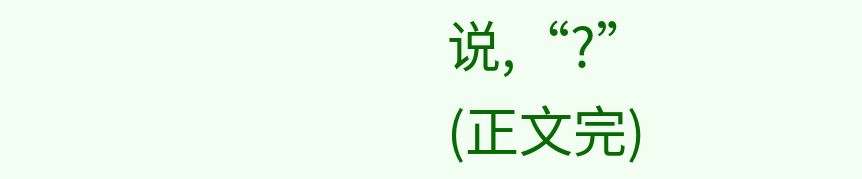说,“?”
(正文完)